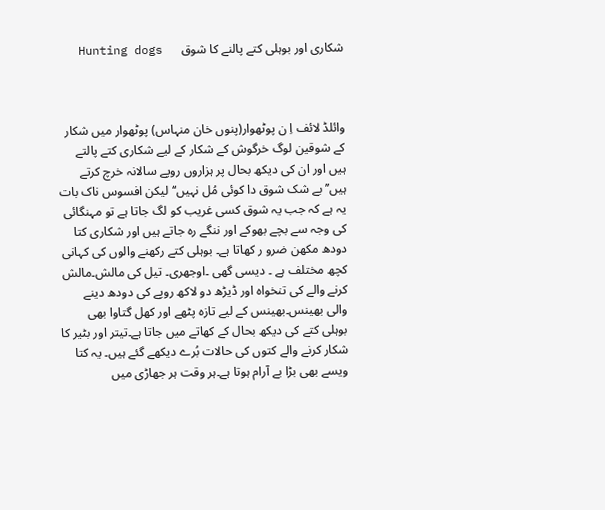شکاری اور بوہلی کتے پالنے کا شوق      Hunting dogs



وائلڈ لائف اِ ن پوٹھوار(پنوں خان منہاس) پوٹھوار میں شکار کے شوقین لوگ خرگوش کے شکار کے لیے شکاری کتے پالتے ہیں اور ان کی دیکھ بحال پر ہزاروں روپے سالانہ خرچ کرتے ہیں’’ بے شک شوق دا کوئی مُل نہیں‘‘لیکن افسوس ناک بات یہ ہے کہ جب یہ شوق کسی غریب کو لگ جاتا ہے تو مہنگائی کی وجہ سے بچے بھوکے اور ننگے رہ جاتے ہیں اور شکاری کتا دودھ مکھن ضرو ر کھاتا ہے۔ بوہلی کتے رکھنے والوں کی کہانی کچھ مختلف ہے ۔ دیسی گھی ۔اوجھری۔ تیل کی مالش۔مالش کرنے والے کی تنخواہ اور ڈیڑھ دو لاکھ روپے کی دودھ دینے والی بھینس۔بھینس کے لیے تازہ پٹھے اور کھل گتاوا بھی بوہلی کتے کی دیکھ بحال کے کھاتے میں جاتا ہے۔تیتر اور بٹیر کا شکار کرنے والے کتوں کی حالات بُرے دیکھے گئے ہیں۔ یہ کتا ویسے بھی بڑا بے آرام ہوتا ہے۔ہر وقت ہر جھاڑی میں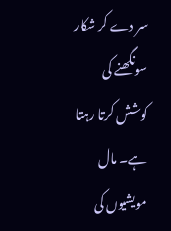سر دے کر شکار سونگھنے کی کوشش کرتا رہتا ہے۔ مال مویشیوں کی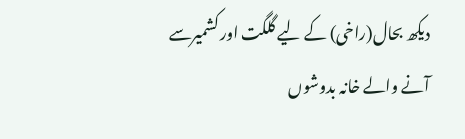دیکھ بحال(راخی) کے لیے گلگت اور کشمیرسے آنے والے خانہ بدوشوں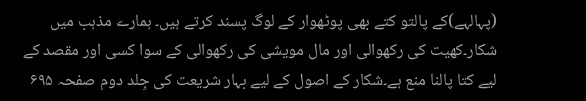(پہالہے)کے پالتو کتے بھی پوٹھوار کے لوگ پسند کرتے ہیں۔ ہمارے مذہب میں شکار۔کھیت کی رکھوالی اور مال مویشی کی رکھوالی کے سوا کسی اور مقصد کے لیے کتا پالنا منع ہے۔شکار کے اصول کے لیے بہار شریعت کی جِلد دوم صفحہ ۶۹۵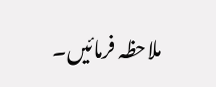ملاحظہ فرمائیں۔